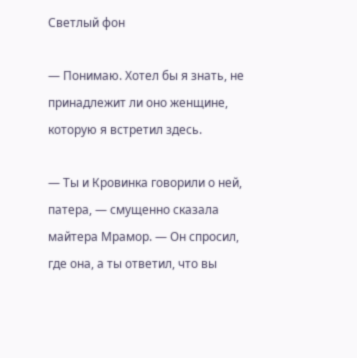Светлый фон

— Понимаю. Хотел бы я знать, не принадлежит ли оно женщине, которую я встретил здесь.

— Ты и Кровинка говорили о ней, патера, — смущенно сказала майтера Мрамор. — Он спросил, где она, а ты ответил, что вы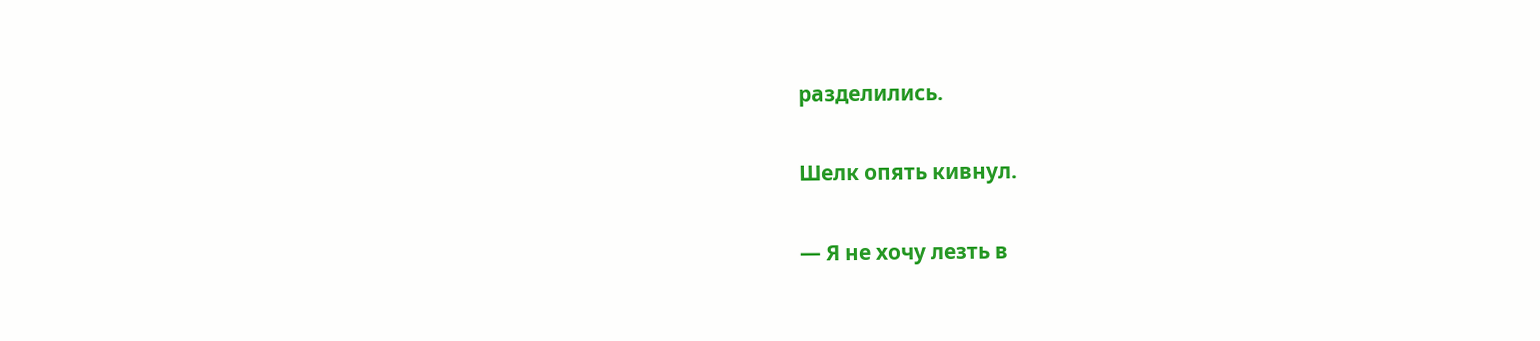разделились.

Шелк опять кивнул.

— Я не хочу лезть в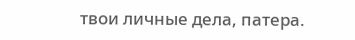твои личные дела, патера.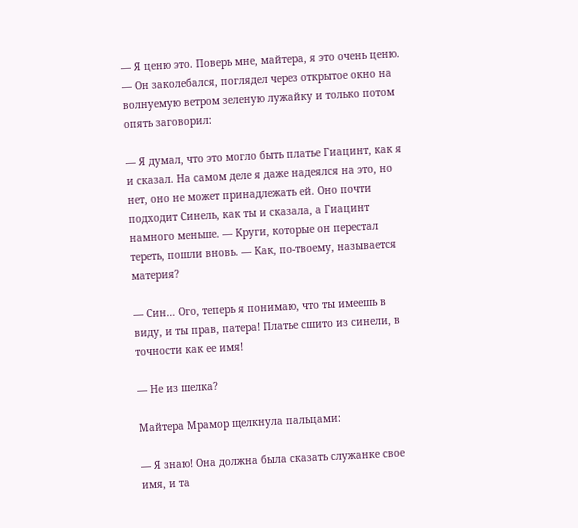— Я ценю это. Поверь мне, майтера, я это очень ценю. — Он заколебался, поглядел через открытое окно на волнуемую ветром зеленую лужайку и только потом опять заговорил:

— Я думал, что это могло быть платье Гиацинт, как я и сказал. На самом деле я даже надеялся на это, но нет, оно не может принадлежать ей. Оно почти подходит Синель, как ты и сказала, а Гиацинт намного меньше. — Круги, которые он перестал тереть, пошли вновь. — Как, по-твоему, называется материя?

— Син… Ого, теперь я понимаю, что ты имеешь в виду, и ты прав, патера! Платье сшито из синели, в точности как ее имя!

— Не из шелка?

Майтера Мрамор щелкнула пальцами:

— Я знаю! Она должна была сказать служанке свое имя, и та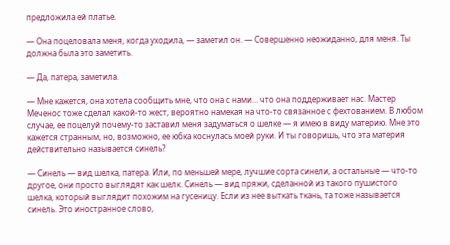предложила ей платье.

— Она поцеловала меня, когда уходила, — заметил он. — Совершенно неожиданно, для меня. Ты должна была это заметить.

— Да, патера, заметила.

— Мне кажется, она хотела сообщить мне, что она с нами… что она поддерживает нас. Мастер Меченос тоже сделал какой-то жест, вероятно намекая на что-то связанное с фехтованием. В любом случае, ее поцелуй почему-то заставил меня задуматься о шелке — я имею в виду материю. Мне это кажется странным, но, возможно, ее юбка коснулась моей руки. И ты говоришь, что эта материя действительно называется синель?

— Синель — вид шелка, патера. Или, по меньшей мере, лучшие сорта синели, а остальные — что-то другое, они просто выглядят как шелк. Синель — вид пряжи, сделанной из такого пушистого шелка, который выглядит похожим на гусеницу. Если из нее выткать ткань, та тоже называется синель. Это иностранное слово,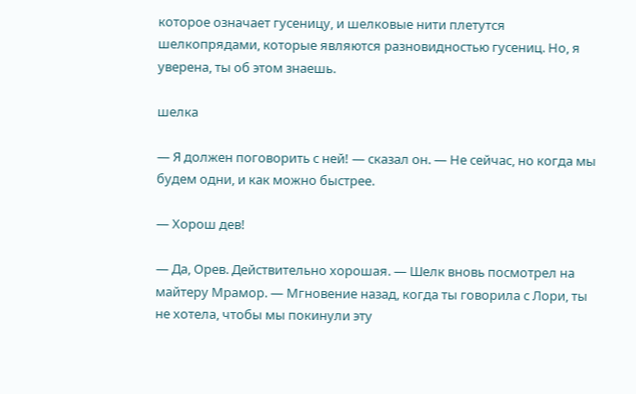которое означает гусеницу, и шелковые нити плетутся шелкопрядами, которые являются разновидностью гусениц. Но, я уверена, ты об этом знаешь.

шелка

— Я должен поговорить с ней! — сказал он. — Не сейчас, но когда мы будем одни, и как можно быстрее.

— Хорош дев!

— Да, Орев. Действительно хорошая. — Шелк вновь посмотрел на майтеру Мрамор. — Мгновение назад, когда ты говорила с Лори, ты не хотела, чтобы мы покинули эту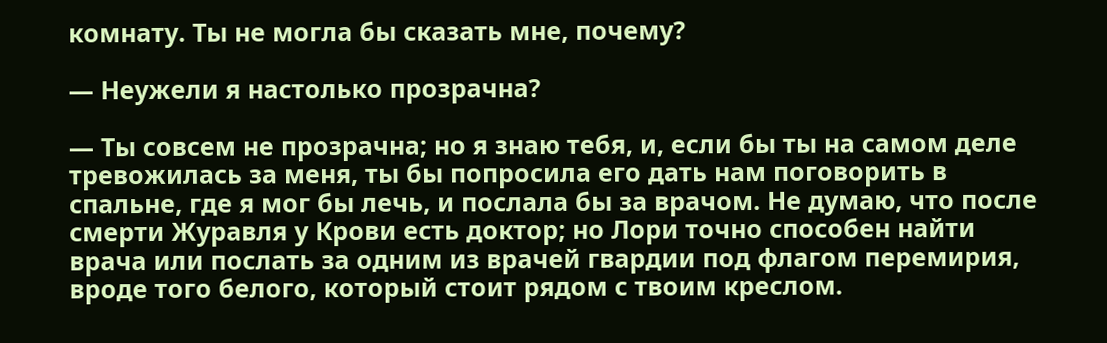комнату. Ты не могла бы сказать мне, почему?

— Неужели я настолько прозрачна?

— Ты совсем не прозрачна; но я знаю тебя, и, если бы ты на самом деле тревожилась за меня, ты бы попросила его дать нам поговорить в спальне, где я мог бы лечь, и послала бы за врачом. Не думаю, что после смерти Журавля у Крови есть доктор; но Лори точно способен найти врача или послать за одним из врачей гвардии под флагом перемирия, вроде того белого, который стоит рядом с твоим креслом.